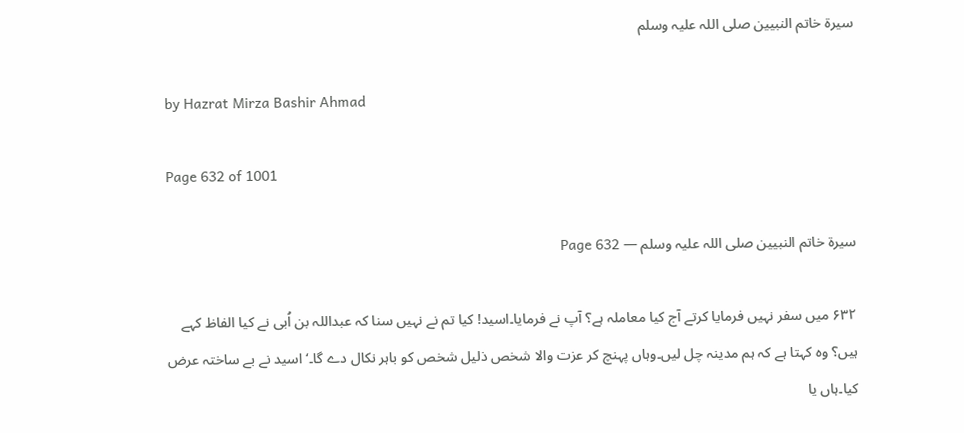سیرۃ خاتم النبیین صلی اللہ علیہ وسلم

by Hazrat Mirza Bashir Ahmad

Page 632 of 1001

سیرۃ خاتم النبیین صلی اللہ علیہ وسلم — Page 632

۶۳۲ میں سفر نہیں فرمایا کرتے آج کیا معاملہ ہے؟ آپ نے فرمایا۔اسید! کیا تم نے نہیں سنا کہ عبداللہ بن اُبی نے کیا الفاظ کہے ہیں؟ وہ کہتا ہے کہ ہم مدینہ چل لیں۔وہاں پہنچ کر عزت والا شخص ذلیل شخص کو باہر نکال دے گا۔‘ اسید نے بے ساختہ عرض کیا۔ہاں یا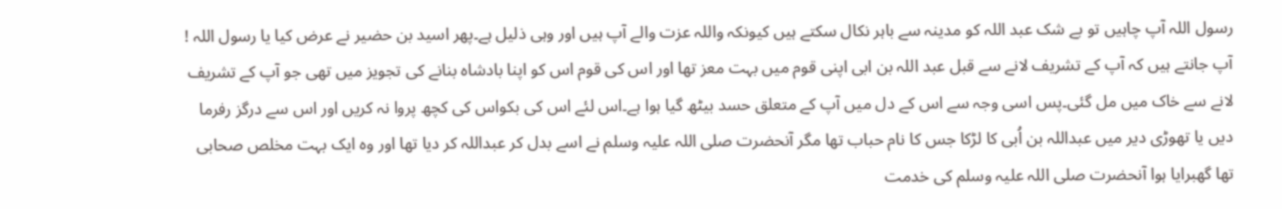رسول اللہ آپ چاہیں تو بے شک عبد اللہ کو مدینہ سے باہر نکال سکتے ہیں کیونکہ واللہ عزت والے آپ ہیں اور وہی ذلیل ہے۔پھر اسید بن حضیر نے عرض کیا یا رسول اللہ ! آپ جانتے ہیں کہ آپ کے تشریف لانے سے قبل عبد اللہ بن ابی اپنی قوم میں بہت معز تھا اور اس کی قوم اس کو اپنا بادشاہ بنانے کی تجویز میں تھی جو آپ کے تشریف لانے سے خاک میں مل گئی۔پس اسی وجہ سے اس کے دل میں آپ کے متعلق حسد بیٹھ گیا ہوا ہے۔اس لئے اس کی بکواس کی کچھ پروا نہ کریں اور اس سے درگز رفرما دیں یا تھوڑی دیر میں عبداللہ بن اُبی کا لڑکا جس کا نام حباب تھا مگر آنحضرت صلی اللہ علیہ وسلم نے اسے بدل کر عبداللہ کر دیا تھا اور وہ ایک بہت مخلص صحابی تھا گھبرایا ہوا آنحضرت صلی اللہ علیہ وسلم کی خدمت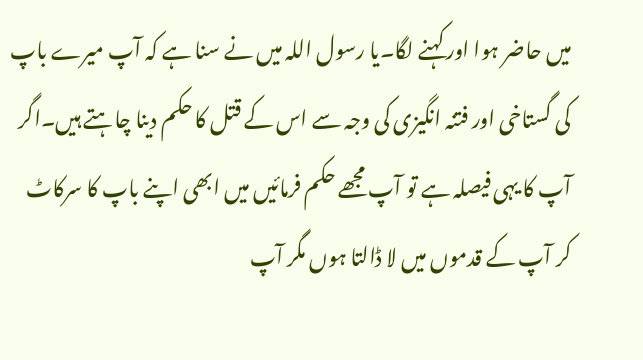میں حاضر ہوا اور کہنے لگا۔یا رسول اللہ میں نے سنا ہے کہ آپ میرے باپ کی گستاخی اور فتنہ انگیزی کی وجہ سے اس کے قتل کا حکم دینا چاہتے ہیں۔اگر آپ کا یہی فیصلہ ہے تو آپ مجھے حکم فرمائیں میں ابھی اپنے باپ کا سرکاٹ کر آپ کے قدموں میں لا ڈالتا ہوں مگر آپ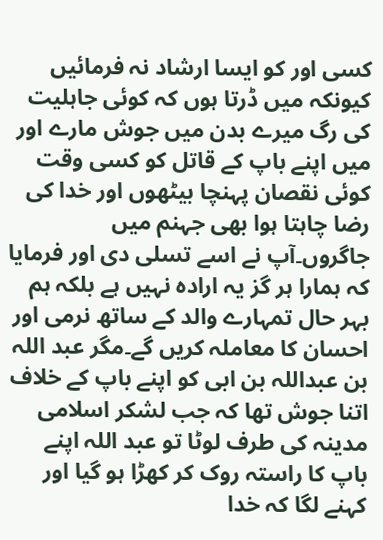کسی اور کو ایسا ارشاد نہ فرمائیں کیونکہ میں ڈرتا ہوں کہ کوئی جاہلیت کی رگ میرے بدن میں جوش مارے اور میں اپنے باپ کے قاتل کو کسی وقت کوئی نقصان پہنچا بیٹھوں اور خدا کی رضا چاہتا ہوا بھی جہنم میں جاگروں۔آپ نے اسے تسلی دی اور فرمایا کہ ہمارا ہر گز یہ ارادہ نہیں ہے بلکہ ہم بہر حال تمہارے والد کے ساتھ نرمی اور احسان کا معاملہ کریں گے۔مگر عبد اللہ بن عبداللہ بن ابی کو اپنے باپ کے خلاف اتنا جوش تھا کہ جب لشکر اسلامی مدینہ کی طرف لوٹا تو عبد اللہ اپنے باپ کا راستہ روک کر کھڑا ہو گیا اور کہنے لگا کہ خدا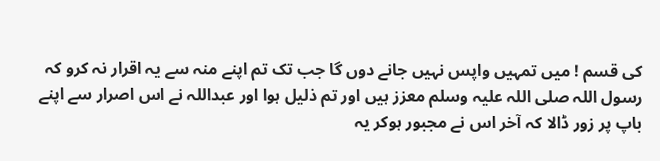کی قسم ! میں تمہیں واپس نہیں جانے دوں گا جب تک تم اپنے منہ سے یہ اقرار نہ کرو کہ رسول اللہ صلی اللہ علیہ وسلم معزز ہیں اور تم ذلیل ہوا اور عبداللہ نے اس اصرار سے اپنے باپ پر زور ڈالا کہ آخر اس نے مجبور ہوکر یہ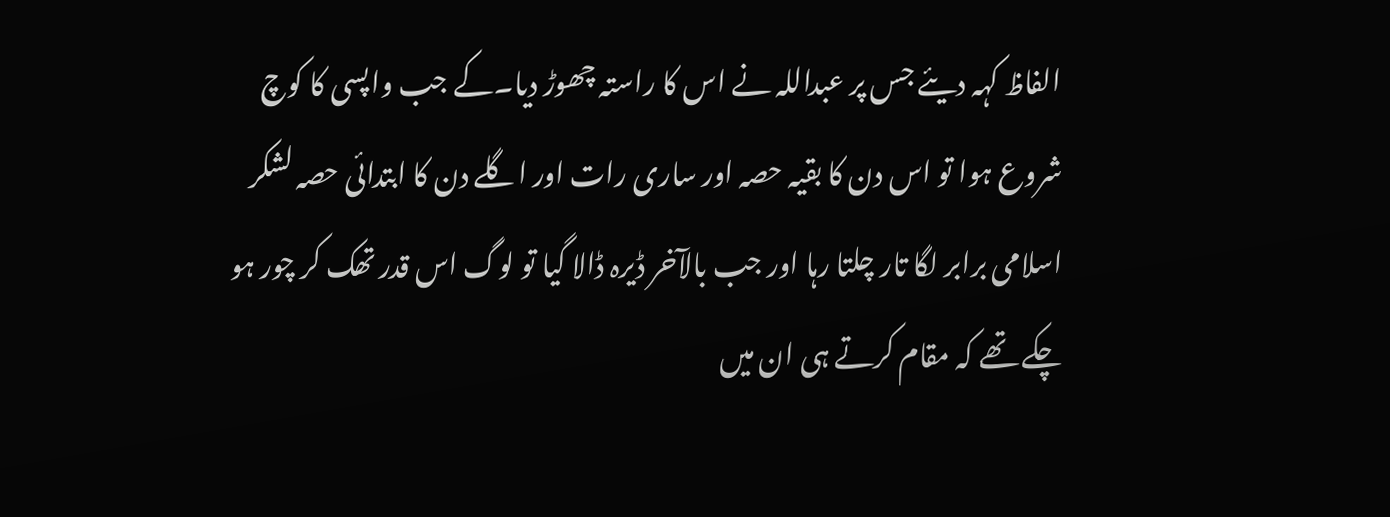الفاظ کہہ دیئے جس پر عبداللہ نے اس کا راستہ چھوڑ دیا۔کے جب واپسی کا کوچ شروع ہوا تو اس دن کا بقیہ حصہ اور ساری رات اور اگلے دن کا ابتدائی حصہ لشکر اسلامی برابر لگا تار چلتا رہا اور جب بالآخر ڈیرہ ڈالا گیا تو لوگ اس قدر تھک کر چور ہو چکے تھے کہ مقام کرتے ہی ان میں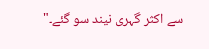سے اکثر گہری نیند سو گئے۔"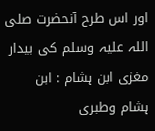اور اس طرح آنحضرت صلی اللہ علیہ وسلم کی بیدار مغزی ابن ہشام : ابن ہشام وطبری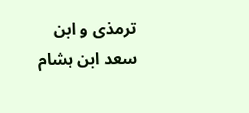ترمذی و ابن سعد ابن ہشام